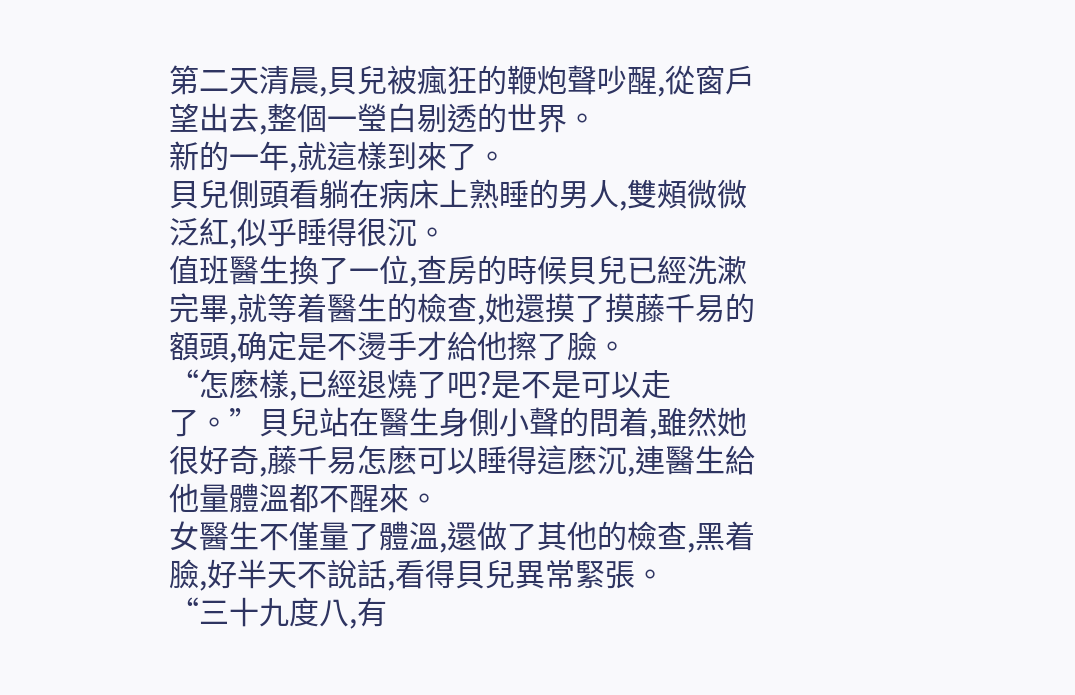第二天清晨,貝兒被瘋狂的鞭炮聲吵醒,從窗戶望出去,整個一瑩白剔透的世界。
新的一年,就這樣到來了。
貝兒側頭看躺在病床上熟睡的男人,雙頰微微泛紅,似乎睡得很沉。
值班醫生換了一位,查房的時候貝兒已經洗漱完畢,就等着醫生的檢查,她還摸了摸藤千易的額頭,确定是不燙手才給他擦了臉。
“怎麽樣,已經退燒了吧?是不是可以走了。”貝兒站在醫生身側小聲的問着,雖然她很好奇,藤千易怎麽可以睡得這麽沉,連醫生給他量體溫都不醒來。
女醫生不僅量了體溫,還做了其他的檢查,黑着臉,好半天不說話,看得貝兒異常緊張。
“三十九度八,有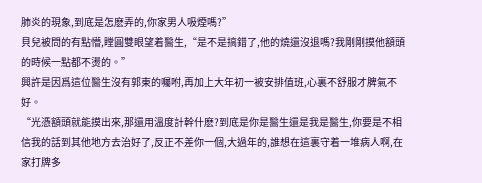肺炎的現象,到底是怎麽弄的,你家男人吸煙嗎?”
貝兒被問的有點懵,瞠圓雙眼望着醫生,“是不是搞錯了,他的燒還沒退嗎?我剛剛摸他額頭的時候一點都不燙的。”
興許是因爲這位醫生沒有郭東的囑咐,再加上大年初一被安排值班,心裏不舒服才脾氣不好。
“光憑額頭就能摸出來,那還用溫度計幹什麽?到底是你是醫生還是我是醫生,你要是不相信我的話到其他地方去治好了,反正不差你一個,大過年的,誰想在這裏守着一堆病人啊,在家打牌多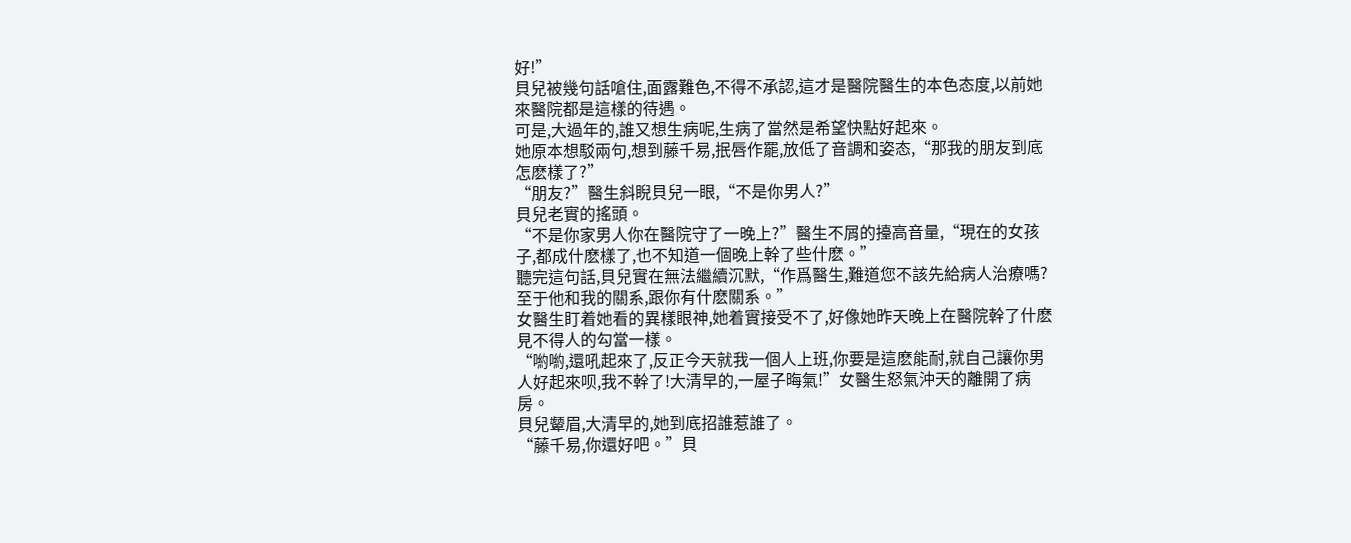好!”
貝兒被幾句話嗆住,面露難色,不得不承認,這才是醫院醫生的本色态度,以前她來醫院都是這樣的待遇。
可是,大過年的,誰又想生病呢,生病了當然是希望快點好起來。
她原本想駁兩句,想到藤千易,抿唇作罷,放低了音調和姿态,“那我的朋友到底怎麽樣了?”
“朋友?”醫生斜睨貝兒一眼,“不是你男人?”
貝兒老實的搖頭。
“不是你家男人你在醫院守了一晚上?”醫生不屑的擡高音量,“現在的女孩子,都成什麽樣了,也不知道一個晚上幹了些什麽。”
聽完這句話,貝兒實在無法繼續沉默,“作爲醫生,難道您不該先給病人治療嗎?至于他和我的關系,跟你有什麽關系。”
女醫生盯着她看的異樣眼神,她着實接受不了,好像她昨天晚上在醫院幹了什麽見不得人的勾當一樣。
“喲喲,還吼起來了,反正今天就我一個人上班,你要是這麽能耐,就自己讓你男人好起來呗,我不幹了!大清早的,一屋子晦氣!”女醫生怒氣沖天的離開了病房。
貝兒颦眉,大清早的,她到底招誰惹誰了。
“藤千易,你還好吧。”貝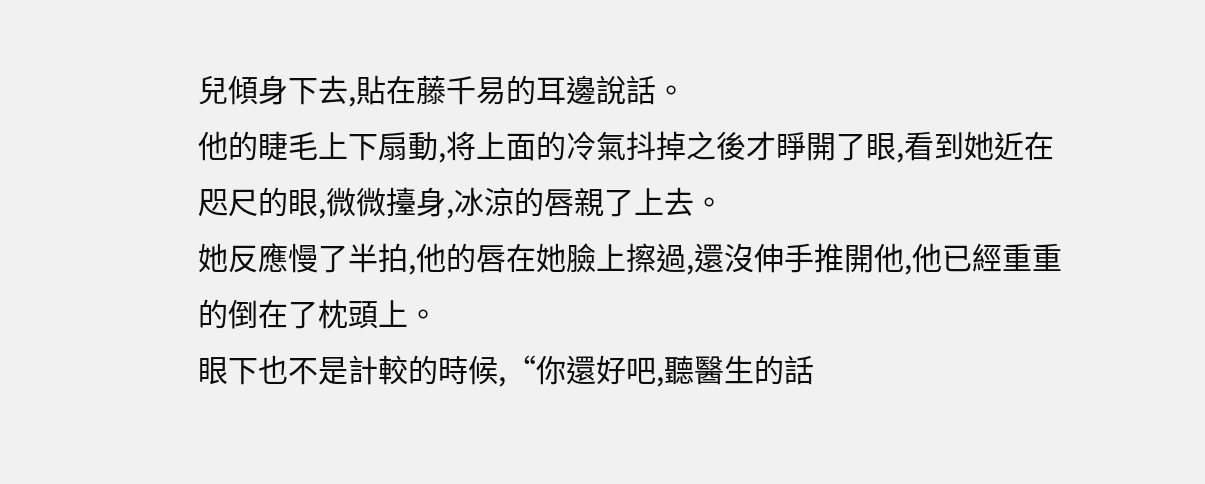兒傾身下去,貼在藤千易的耳邊說話。
他的睫毛上下扇動,将上面的冷氣抖掉之後才睜開了眼,看到她近在咫尺的眼,微微擡身,冰涼的唇親了上去。
她反應慢了半拍,他的唇在她臉上擦過,還沒伸手推開他,他已經重重的倒在了枕頭上。
眼下也不是計較的時候,“你還好吧,聽醫生的話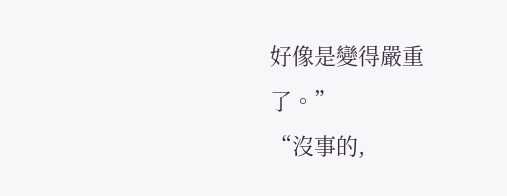好像是變得嚴重了。”
“沒事的,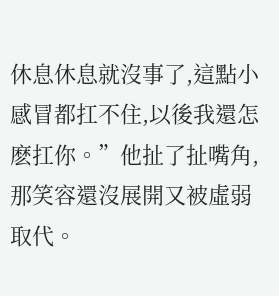休息休息就沒事了,這點小感冒都扛不住,以後我還怎麽扛你。”他扯了扯嘴角,那笑容還沒展開又被虛弱取代。